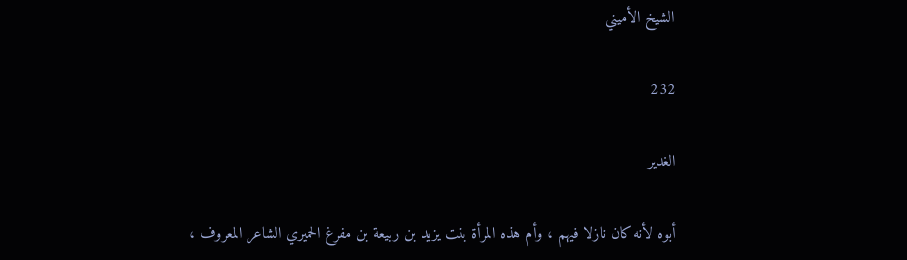الشيخ الأميني

232

الغدير

أبوه لأنه كان نازلا فيهم ، وأم هذه المرأة بنت يزيد بن ربيعة بن مفرغ الحميري الشاعر المعروف ،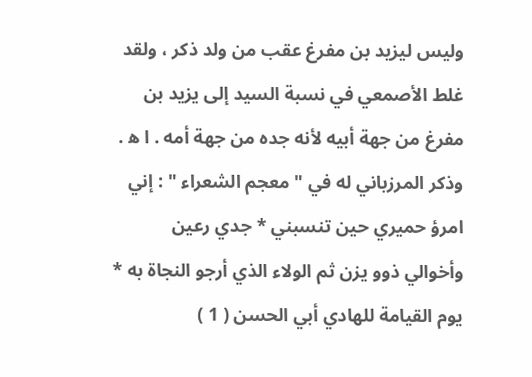وليس ليزيد بن مفرغ عقب من ولد ذكر ، ولقد غلط الأصمعي في نسبة السيد إلى يزيد بن مفرغ من جهة أبيه لأنه جده من جهة أمه . ا ه‍ . وذكر المرزباني له في " معجم الشعراء " : إني امرؤ حميري حين تنسبني * جدي رعين وأخوالي ذوو يزن ثم الولاء الذي أرجو النجاة به * يوم القيامة للهادي أبي الحسن ( 1 )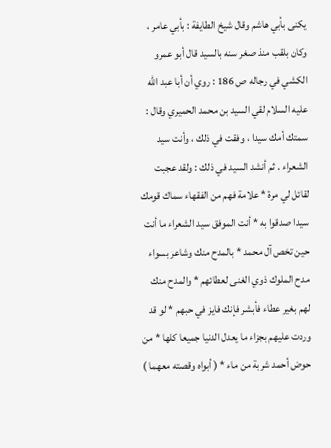يكنى بأبي هاشم وقال شيخ الطايفة : بأبي عامر ، وكان بلقب منذ صغر سنه بالسيد قال أبو عمرو الكشي في رجاله ص 186 : روي أن أبا عبد الله عليه السلام لقي السيد بن محمد الحميري وقال : سمتك أمك سيدا ، وفقت في ذلك ، وأنت سيد الشعراء . ثم أنشد السيد في ذلك : ولقد عجبت لقائل لي مرة * علامة فهم من الفقهاء سماك قومك سيدا صدقوا به * أنت الموفق سيد الشعراء ما أنت حين تخص آل محمد * بالمدح منك وشاعر بسواء مدح الملوك ذوي الغنى لعطائهم * والمدح منك لهم بغير عطاء فأبشر فإنك فايز في حبهم * لو قد وردت عليهم بجزاء ما يعدل الدنيا جميعا كلها * من حوض أحمد شربة من ماء * ( أبواه وقصته معهما )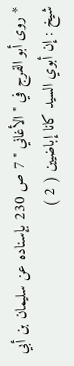* روى أبو الفرج في " الأغاني " 7 ص 230 بإسناده عن سليمان بن أبي شيخ : إن أبوي السيد كانا إباضيين ( 2 )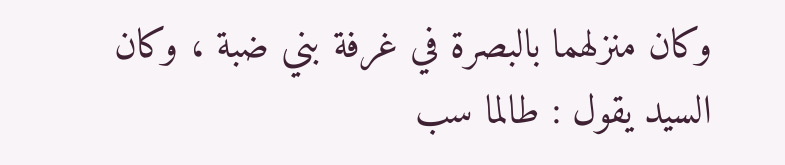وكان منزلهما بالبصرة في غرفة بني ضبة ، وكان السيد يقول : طالما سب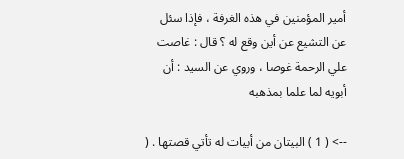أمير المؤمنين في هذه الغرفة ، فإذا سئل عن التشيع عن أين وقع له ؟ قال : غاصت علي الرحمة غوصا ، وروي عن السيد : أن أبويه لما علما بمذهبه

--> ( 1 ) البيتان من أبيات له تأتي قصتها . (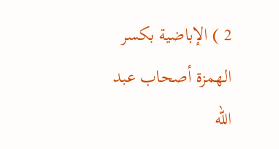2 ) الإباضية بكسر الهمزة أصحاب عبد الله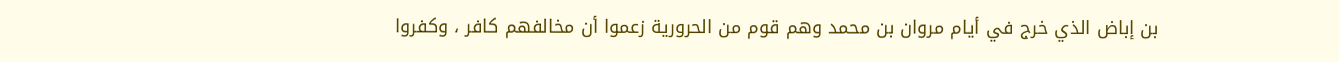بن إباض الذي خرج في أيام مروان بن محمد وهم قوم من الحرورية زعموا أن مخالفهم كافر ، وكفروا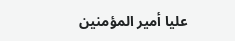عليا أمير المؤمنين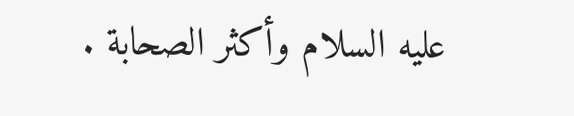عليه السلام وأكثر الصحابة .